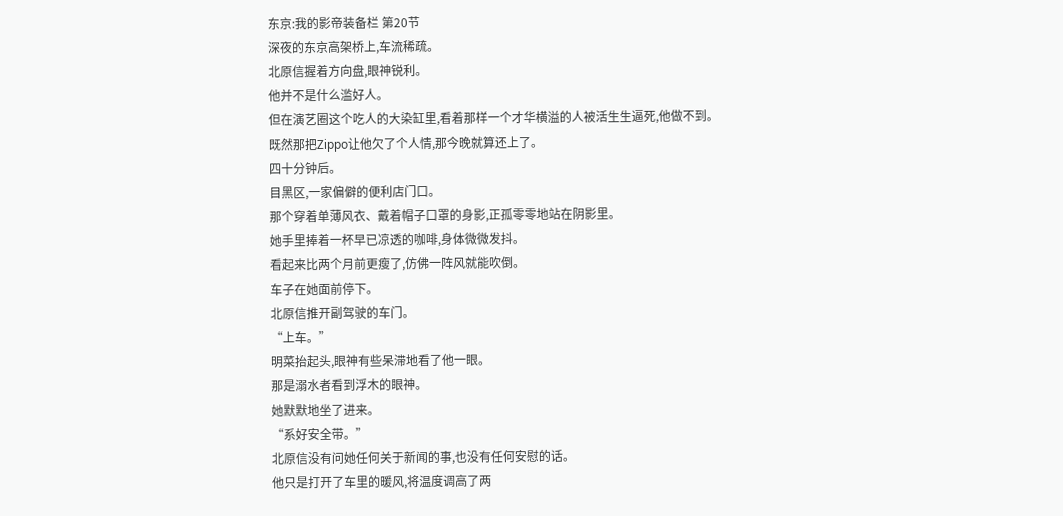东京:我的影帝装备栏 第20节
深夜的东京高架桥上,车流稀疏。
北原信握着方向盘,眼神锐利。
他并不是什么滥好人。
但在演艺圈这个吃人的大染缸里,看着那样一个才华横溢的人被活生生逼死,他做不到。
既然那把Zippo让他欠了个人情,那今晚就算还上了。
四十分钟后。
目黑区,一家偏僻的便利店门口。
那个穿着单薄风衣、戴着帽子口罩的身影,正孤零零地站在阴影里。
她手里捧着一杯早已凉透的咖啡,身体微微发抖。
看起来比两个月前更瘦了,仿佛一阵风就能吹倒。
车子在她面前停下。
北原信推开副驾驶的车门。
“上车。”
明菜抬起头,眼神有些呆滞地看了他一眼。
那是溺水者看到浮木的眼神。
她默默地坐了进来。
“系好安全带。”
北原信没有问她任何关于新闻的事,也没有任何安慰的话。
他只是打开了车里的暖风,将温度调高了两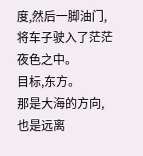度,然后一脚油门,将车子驶入了茫茫夜色之中。
目标,东方。
那是大海的方向,也是远离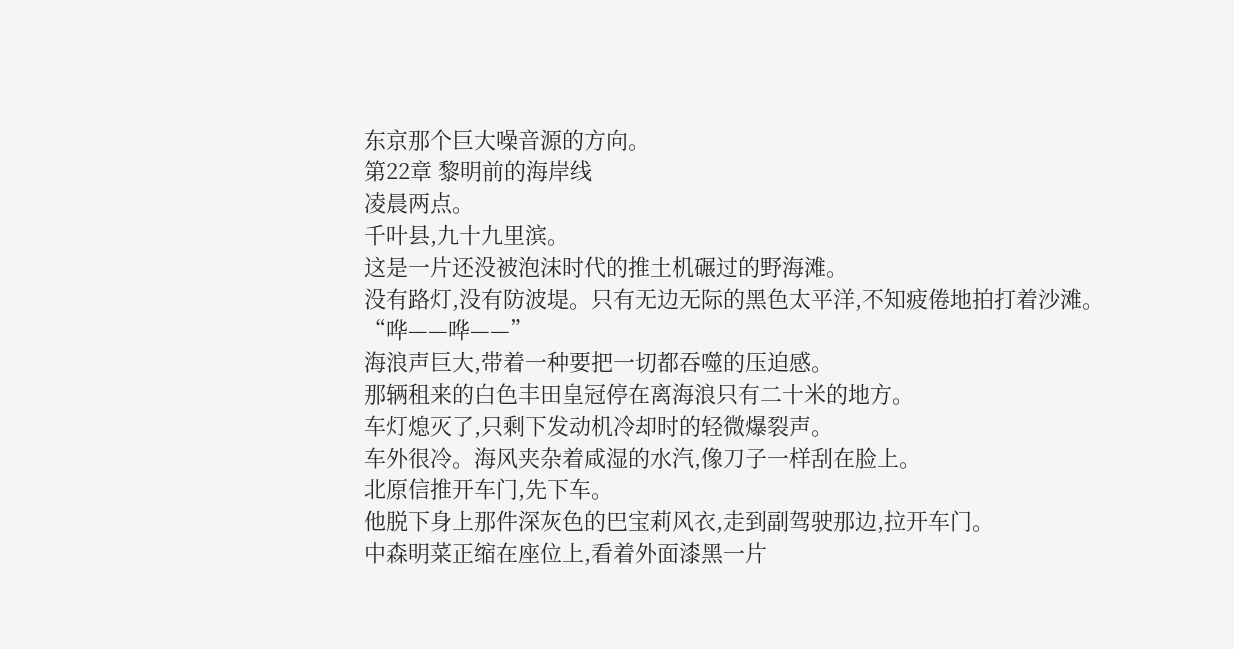东京那个巨大噪音源的方向。
第22章 黎明前的海岸线
凌晨两点。
千叶县,九十九里滨。
这是一片还没被泡沫时代的推土机碾过的野海滩。
没有路灯,没有防波堤。只有无边无际的黑色太平洋,不知疲倦地拍打着沙滩。
“哗——哗——”
海浪声巨大,带着一种要把一切都吞噬的压迫感。
那辆租来的白色丰田皇冠停在离海浪只有二十米的地方。
车灯熄灭了,只剩下发动机冷却时的轻微爆裂声。
车外很冷。海风夹杂着咸湿的水汽,像刀子一样刮在脸上。
北原信推开车门,先下车。
他脱下身上那件深灰色的巴宝莉风衣,走到副驾驶那边,拉开车门。
中森明菜正缩在座位上,看着外面漆黑一片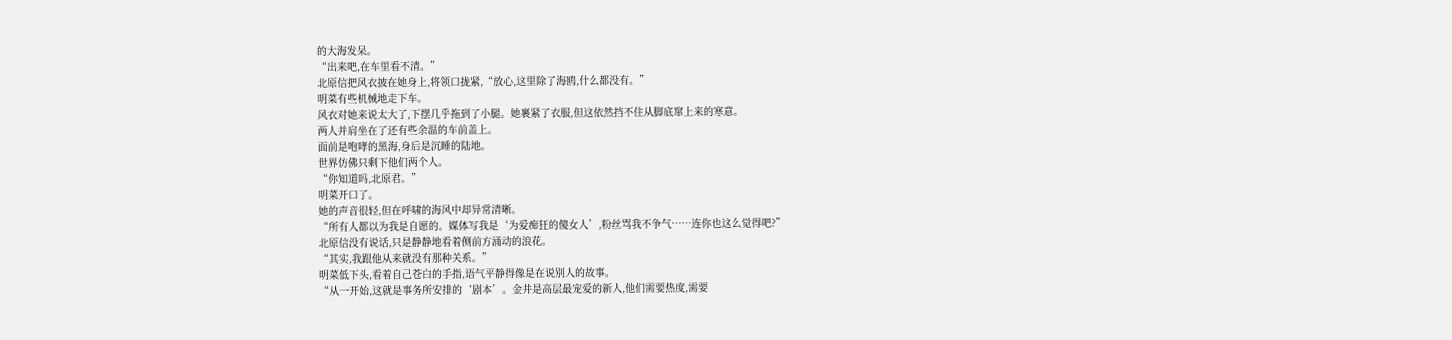的大海发呆。
“出来吧,在车里看不清。”
北原信把风衣披在她身上,将领口拢紧,“放心,这里除了海鸥,什么都没有。”
明菜有些机械地走下车。
风衣对她来说太大了,下摆几乎拖到了小腿。她裹紧了衣服,但这依然挡不住从脚底窜上来的寒意。
两人并肩坐在了还有些余温的车前盖上。
面前是咆哮的黑海,身后是沉睡的陆地。
世界仿佛只剩下他们两个人。
“你知道吗,北原君。”
明菜开口了。
她的声音很轻,但在呼啸的海风中却异常清晰。
“所有人都以为我是自愿的。媒体写我是‘为爱痴狂的傻女人’,粉丝骂我不争气……连你也这么觉得吧?”
北原信没有说话,只是静静地看着侧前方涌动的浪花。
“其实,我跟他从来就没有那种关系。”
明菜低下头,看着自己苍白的手指,语气平静得像是在说别人的故事。
“从一开始,这就是事务所安排的‘剧本’。金井是高层最宠爱的新人,他们需要热度,需要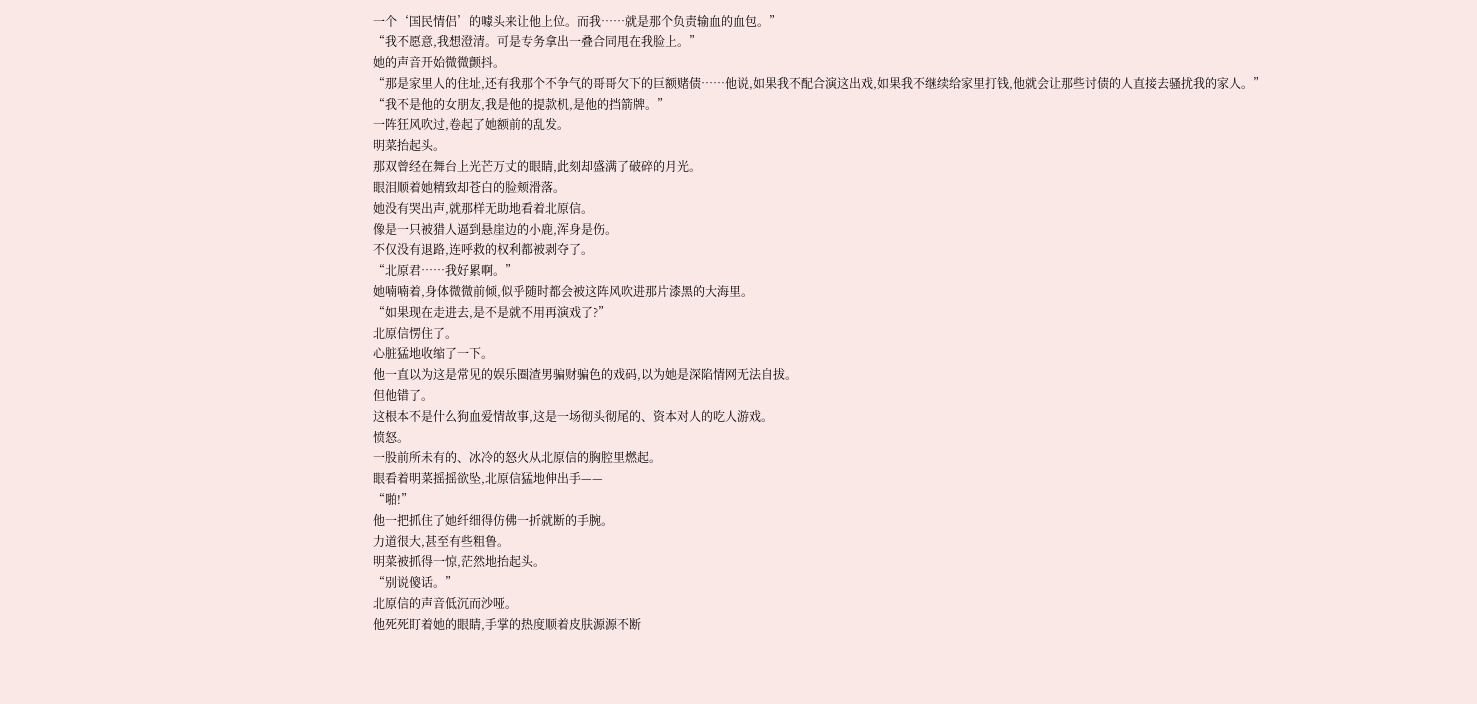一个‘国民情侣’的噱头来让他上位。而我……就是那个负责输血的血包。”
“我不愿意,我想澄清。可是专务拿出一叠合同甩在我脸上。”
她的声音开始微微颤抖。
“那是家里人的住址,还有我那个不争气的哥哥欠下的巨额赌债……他说,如果我不配合演这出戏,如果我不继续给家里打钱,他就会让那些讨债的人直接去骚扰我的家人。”
“我不是他的女朋友,我是他的提款机,是他的挡箭牌。”
一阵狂风吹过,卷起了她额前的乱发。
明菜抬起头。
那双曾经在舞台上光芒万丈的眼睛,此刻却盛满了破碎的月光。
眼泪顺着她精致却苍白的脸颊滑落。
她没有哭出声,就那样无助地看着北原信。
像是一只被猎人逼到悬崖边的小鹿,浑身是伤。
不仅没有退路,连呼救的权利都被剥夺了。
“北原君……我好累啊。”
她喃喃着,身体微微前倾,似乎随时都会被这阵风吹进那片漆黑的大海里。
“如果现在走进去,是不是就不用再演戏了?”
北原信愣住了。
心脏猛地收缩了一下。
他一直以为这是常见的娱乐圈渣男骗财骗色的戏码,以为她是深陷情网无法自拔。
但他错了。
这根本不是什么狗血爱情故事,这是一场彻头彻尾的、资本对人的吃人游戏。
愤怒。
一股前所未有的、冰冷的怒火从北原信的胸腔里燃起。
眼看着明菜摇摇欲坠,北原信猛地伸出手——
“啪!”
他一把抓住了她纤细得仿佛一折就断的手腕。
力道很大,甚至有些粗鲁。
明菜被抓得一惊,茫然地抬起头。
“别说傻话。”
北原信的声音低沉而沙哑。
他死死盯着她的眼睛,手掌的热度顺着皮肤源源不断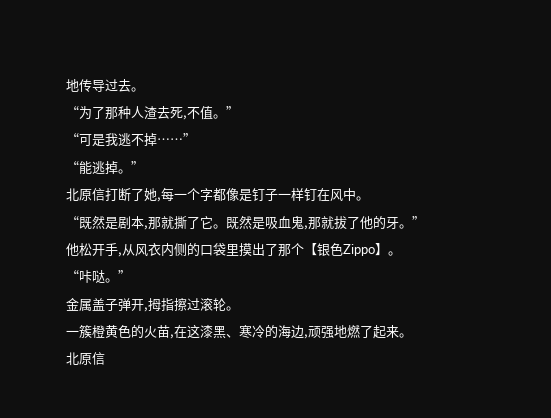地传导过去。
“为了那种人渣去死,不值。”
“可是我逃不掉……”
“能逃掉。”
北原信打断了她,每一个字都像是钉子一样钉在风中。
“既然是剧本,那就撕了它。既然是吸血鬼,那就拔了他的牙。”
他松开手,从风衣内侧的口袋里摸出了那个【银色Zippo】。
“咔哒。”
金属盖子弹开,拇指擦过滚轮。
一簇橙黄色的火苗,在这漆黑、寒冷的海边,顽强地燃了起来。
北原信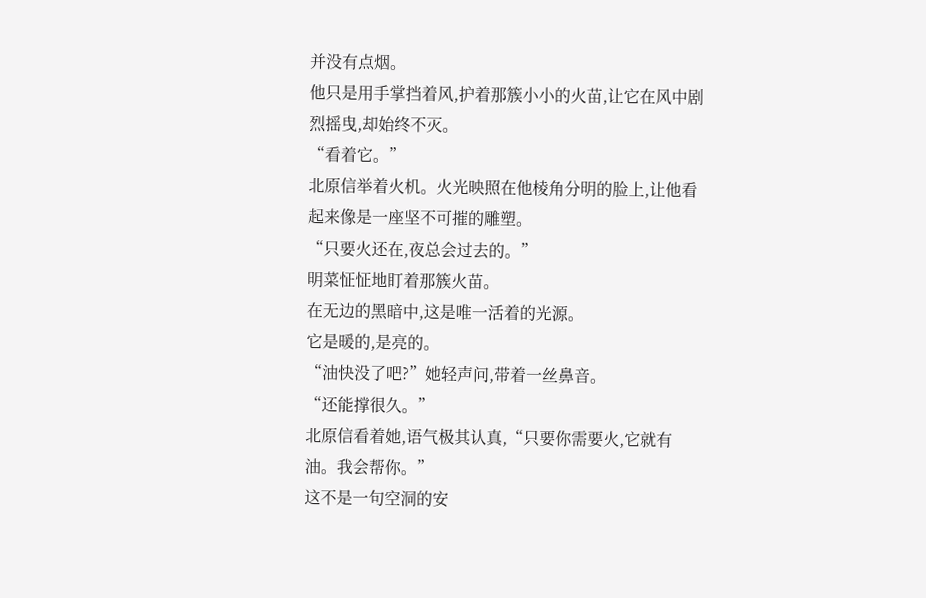并没有点烟。
他只是用手掌挡着风,护着那簇小小的火苗,让它在风中剧烈摇曳,却始终不灭。
“看着它。”
北原信举着火机。火光映照在他棱角分明的脸上,让他看起来像是一座坚不可摧的雕塑。
“只要火还在,夜总会过去的。”
明菜怔怔地盯着那簇火苗。
在无边的黑暗中,这是唯一活着的光源。
它是暖的,是亮的。
“油快没了吧?”她轻声问,带着一丝鼻音。
“还能撑很久。”
北原信看着她,语气极其认真,“只要你需要火,它就有油。我会帮你。”
这不是一句空洞的安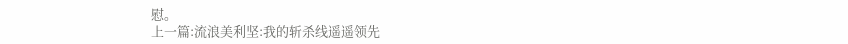慰。
上一篇:流浪美利坚:我的斩杀线遥遥领先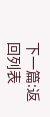下一篇:返回列表